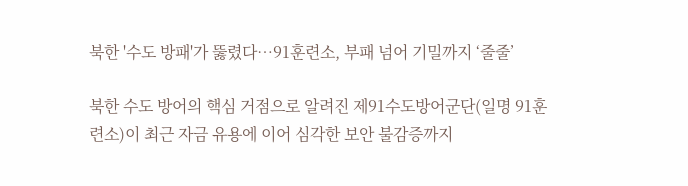북한 '수도 방패'가 뚫렸다…91훈련소, 부패 넘어 기밀까지 ‘줄줄’

북한 수도 방어의 핵심 거점으로 알려진 제91수도방어군단(일명 91훈련소)이 최근 자금 유용에 이어 심각한 보안 불감증까지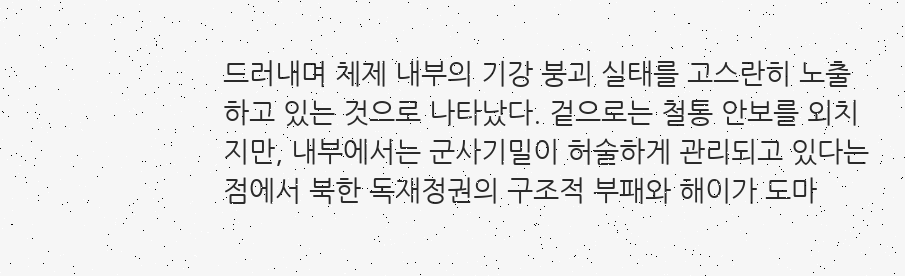드러내며 체제 내부의 기강 붕괴 실태를 고스란히 노출하고 있는 것으로 나타났다. 겉으로는 철통 안보를 외치지만, 내부에서는 군사기밀이 허술하게 관리되고 있다는 점에서 북한 독재정권의 구조적 부패와 해이가 도마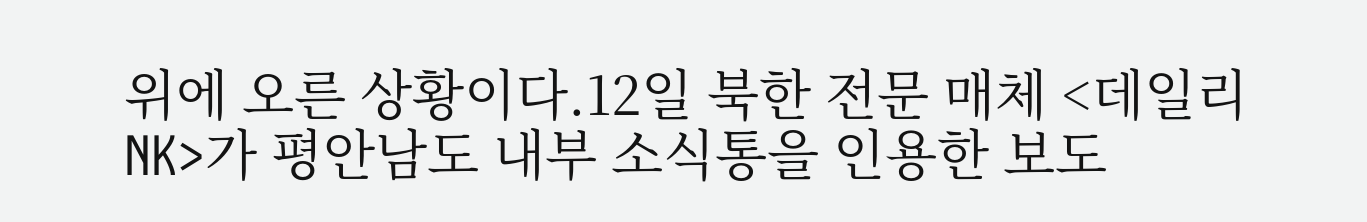위에 오른 상황이다.12일 북한 전문 매체 <데일리NK>가 평안남도 내부 소식통을 인용한 보도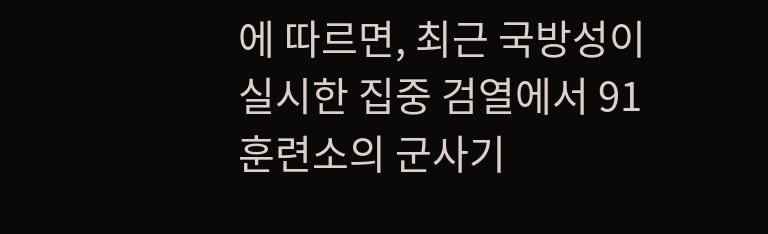에 따르면, 최근 국방성이 실시한 집중 검열에서 91훈련소의 군사기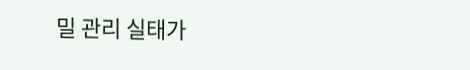밀 관리 실태가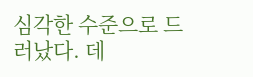심각한 수준으로 드러났다. 데